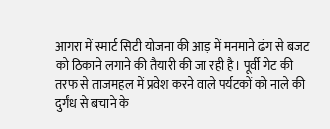आगरा में स्मार्ट सिटी योजना की आड़ में मनमाने ढंग से बजट को ठिकाने लगाने की तैयारी की जा रही है। पूर्वी गेट की तरफ से ताजमहल में प्रवेश करने वाले पर्यटकों को नाले की दुर्गंध से बचाने के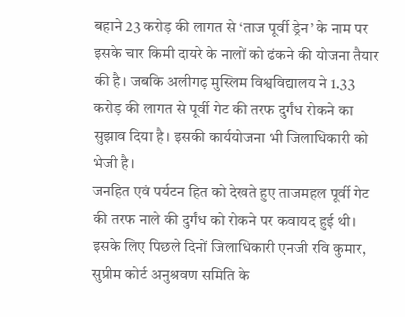बहाने 23 करोड़ की लागत से ‘ताज पूर्वी ड्रेन’ के नाम पर इसके चार किमी दायरे के नालों को ढंकने की योजना तैयार की है। जबकि अलीगढ़ मुस्लिम विश्वविद्यालय ने 1.33 करोड़ की लागत से पूर्वी गेट की तरफ दुर्गंध रोकने का सुझाव दिया है। इसकी कार्ययोजना भी जिलाधिकारी को भेजी है।
जनहित एवं पर्यटन हित को देखते हुए ताजमहल पूर्वी गेट की तरफ नाले की दुर्गंध को रोकने पर कवायद हुई थी। इसके लिए पिछले दिनों जिलाधिकारी एनजी रवि कुमार, सुप्रीम कोर्ट अनुश्रवण समिति के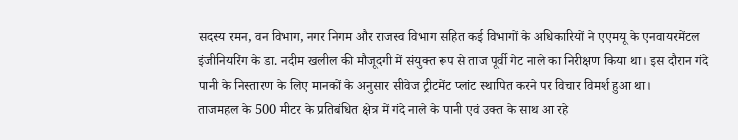सदस्य रमन, वन विभाग, नगर निगम और राजस्व विभाग सहित कई विभागों के अधिकारियों ने एएमयू के एनवायरमेंटल इंजीनियरिंग के डा. नदीम खलील की मौजूदगी में संयुक्त रूप से ताज पूर्वी गेट नाले का निरीक्षण किया था। इस दौरान गंदे पानी के निस्तारण के लिए मानकों के अनुसार सीवेज ट्रीटमेंट प्लांट स्थापित करने पर विचार विमर्श हुआ था।
ताजमहल के 500 मीटर के प्रतिबंधित क्षेत्र में गंदे नाले के पानी एवं उक्त के साथ आ रहे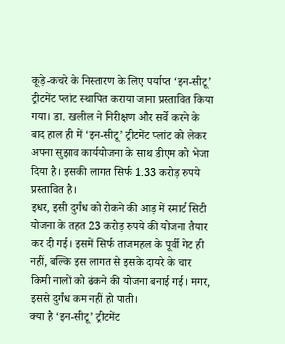कूड़े-कचरे के निस्तारण के लिए पर्याप्त ‘इन-सीटू’ ट्रीटमेंट प्लांट स्थापित कराया जाना प्रस्तावित किया गया। डा. खलील ने निरीक्षण और सर्वे करने के बाद हाल ही में ‘इन-सीटू’ ट्रीटमेंट प्लांट को लेकर अपना सुझाव कार्ययोजना के साथ डीएम को भेजा दिया है। इसकी लागत सिर्फ 1.33 करोड़ रुपये प्रस्तावित है।
इधर, इसी दुर्गंध को रोकने की आड़ में स्मार्ट सिटी योजना के तहत 23 करोड़ रुपये की योजना तैयार कर दी गई। इसमें सिर्फ ताजमहल के पूर्वी गेट ही नहीं, बल्कि इस लागत से इसके दायरे के चार किमी नालों को ढंकने की योजना बनाई गई। मगर, इससे दुर्गंध कम नहीं हो पाती।
क्या है ‘इन-सीटू’ ट्रीटमेंट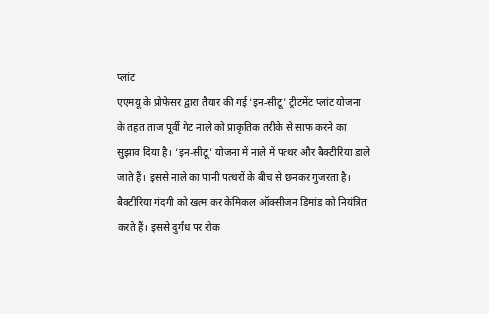प्लांट
एएमयू के प्रोफेसर द्वारा तैयार की गई ‘इन-सीटू’ ट्रीटमेंट प्लांट योजना के तहत ताज पूर्वी गेट नाले को प्राकृतिक तरीके से साफ करने का सुझाव दिया है। ‘इन-सीटू’ योजना में नाले में पत्थर और बैक्टीरिया डाले जाते हैं। इससे नाले का पानी पत्थरों के बीच से छनकर गुजरता है। बैक्टीरिया गंदगी को खत्म कर केमिकल ऑक्सीजन डिमांड को नियंत्रित करते हैं। इससे दुर्गंध पर रोक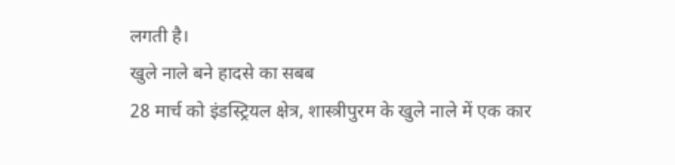लगती है।
खुले नाले बने हादसे का सबब
28 मार्च को इंडस्ट्रियल क्षेत्र, शास्त्रीपुरम के खुले नाले में एक कार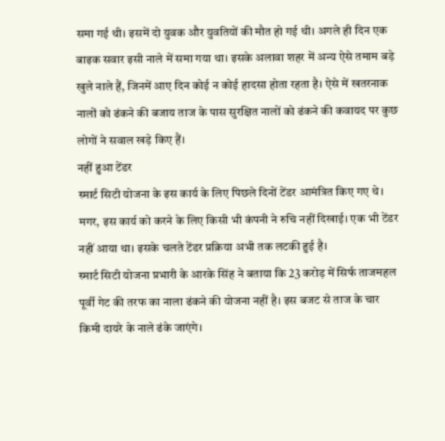समा गई थी। इसमें दो युवक और युवतियों की मौत हो गई थी। अगले ही दिन एक बाइक सवार इसी नाले में समा गया था। इसके अलावा शहर में अन्य ऐसे तमाम बड़े खुले नाले हैं, जिनमें आए दिन कोई न कोई हादसा होता रहता है। ऐसे में खतरनाक नालों को ढंकने की बजाय ताज के पास सुरक्षित नालों को ढंकने की कवायद पर कुछ लोगों ने सवाल खड़े किए हैं।
नहीं हुआ टेंडर
स्मार्ट सिटी योजना के इस कार्य के लिए पिछले दिनों टेंडर आमंत्रित किए गए थे। मगर, इस कार्य को करने के लिए किसी भी कंपनी ने रुचि नहीं दिखाई। एक भी टेंडर नहीं आया था। इसके चलते टेंडर प्रक्रिया अभी तक लटकी हुई है।
स्मार्ट सिटी योजना प्रभारी के आरके सिंह ने बताया कि 23 करोड़ में सिर्फ ताजमहल पूर्वी गेट की तरफ का नाला ढंकने की योजना नहीं है। इस बजट से ताज के चार किमी दायरे के नाले ढंके जाएंगे।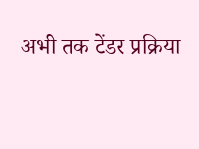अभी तक टेंडर प्रक्रिया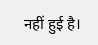नहीं हुई है।